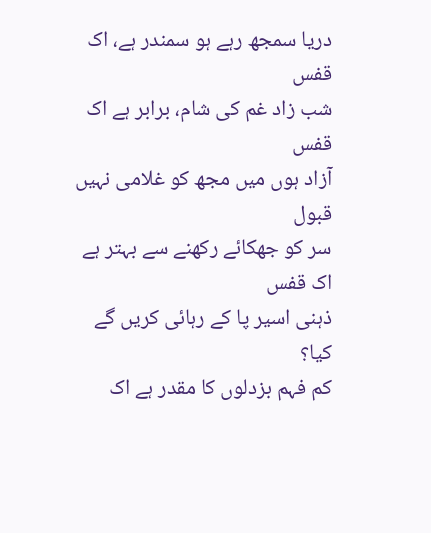دریا سمجھ رہے ہو سمندر ہے، اک قفس
شب زاد غم کی شام، برابر ہے اک قفس
آزاد ہوں میں مجھ کو غلامی نہیں قبول
سر کو جھکائے رکھنے سے بہتر ہے اک قفس
ذہنی اسیر پا کے رہائی کریں گے کیا؟
کم فہم بزدلوں کا مقدر ہے اک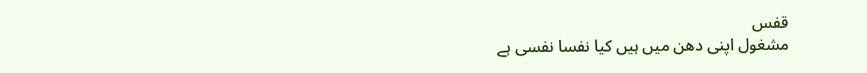قفس
مشغول اپنی دھن میں ہیں کیا نفسا نفسی ہے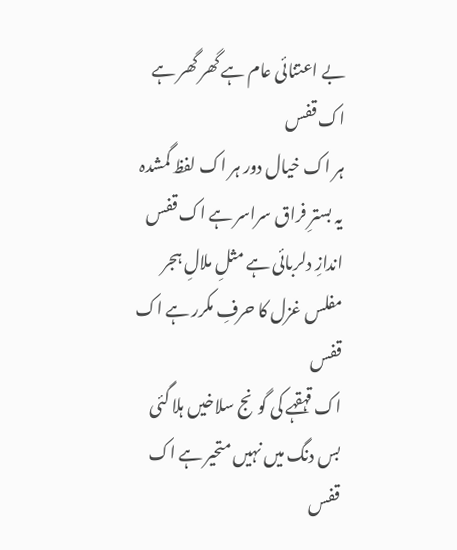بے اعتنائی عام ہے گھر گھر ہے اک قفس
ہر اک خیال دور ہر اک لفظ گمشدہ
یہ بسترِ فراق سراسر ہے اک قفس
اندازِ دلربائی ہے مثلِ ملالِ ہجر
مفلس غزل کا حرفِ مکرر ہے اک قفس
اک قہقہے کی گونج سلاخیں ہلا گئی
بس دنگ میں نہیں متحیر ہے اک قفس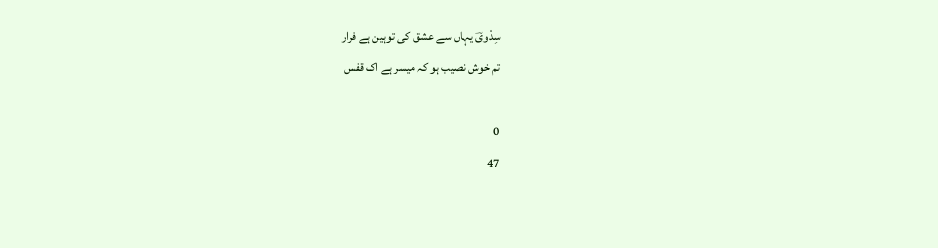سِدْویؔ یہاں سے عشق کی توہین ہے فرار
تم خوش نصیب ہو کہ میسر ہے اک قفس

0
47